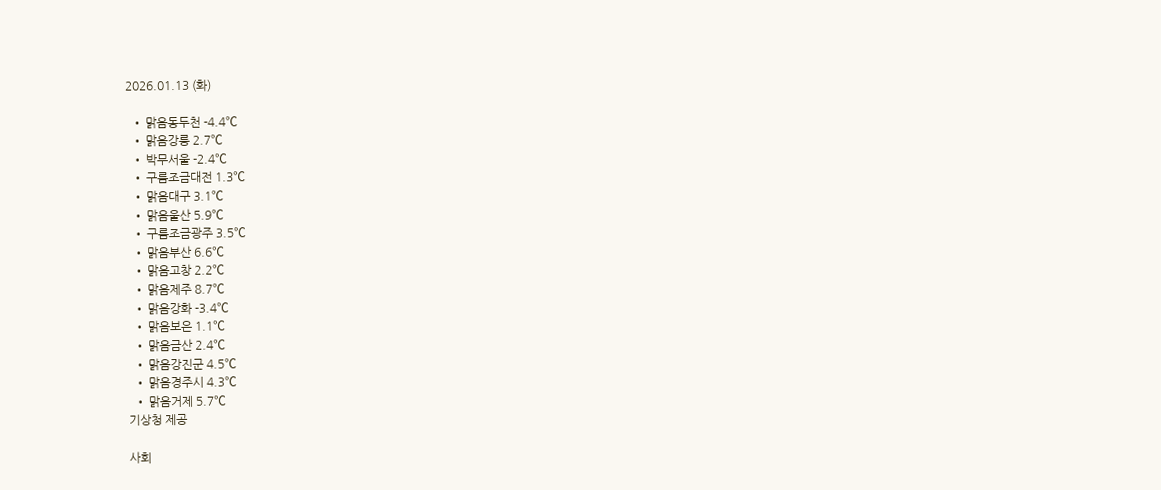2026.01.13 (화)

  • 맑음동두천 -4.4℃
  • 맑음강릉 2.7℃
  • 박무서울 -2.4℃
  • 구름조금대전 1.3℃
  • 맑음대구 3.1℃
  • 맑음울산 5.9℃
  • 구름조금광주 3.5℃
  • 맑음부산 6.6℃
  • 맑음고창 2.2℃
  • 맑음제주 8.7℃
  • 맑음강화 -3.4℃
  • 맑음보은 1.1℃
  • 맑음금산 2.4℃
  • 맑음강진군 4.5℃
  • 맑음경주시 4.3℃
  • 맑음거제 5.7℃
기상청 제공

사회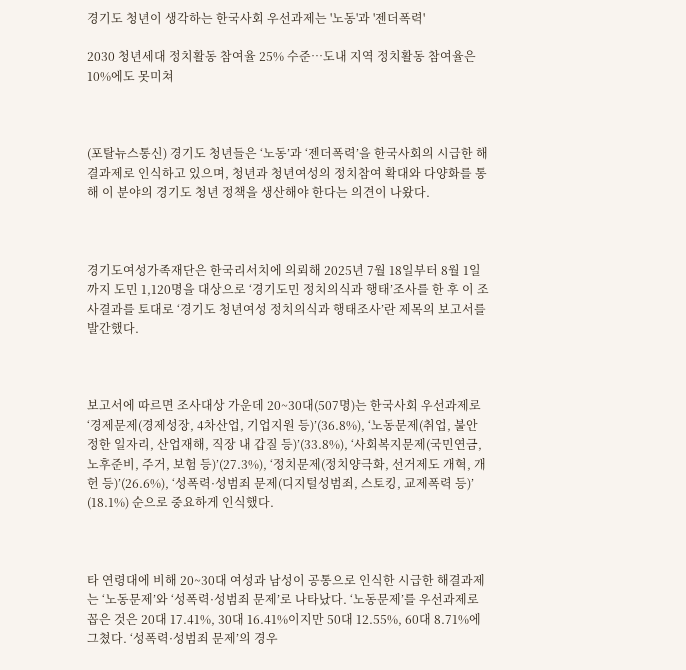경기도 청년이 생각하는 한국사회 우선과제는 '노동'과 '젠더폭력'

2030 청년세대 정치활동 참여율 25% 수준…도내 지역 정치활동 참여율은 10%에도 못미쳐



(포탈뉴스통신) 경기도 청년들은 ‘노동’과 ‘젠더폭력’을 한국사회의 시급한 해결과제로 인식하고 있으며, 청년과 청년여성의 정치참여 확대와 다양화를 통해 이 분야의 경기도 청년 정책을 생산해야 한다는 의견이 나왔다.



경기도여성가족재단은 한국리서치에 의뢰해 2025년 7월 18일부터 8월 1일까지 도민 1,120명을 대상으로 ‘경기도민 정치의식과 행태’조사를 한 후 이 조사결과를 토대로 ‘경기도 청년여성 정치의식과 행태조사’란 제목의 보고서를 발간했다.



보고서에 따르면 조사대상 가운데 20~30대(507명)는 한국사회 우선과제로 ‘경제문제(경제성장, 4차산업, 기업지원 등)’(36.8%), ‘노동문제(취업, 불안정한 일자리, 산업재해, 직장 내 갑질 등)’(33.8%), ‘사회복지문제(국민연금, 노후준비, 주거, 보험 등)’(27.3%), ‘정치문제(정치양극화, 선거제도 개혁, 개헌 등)’(26.6%), ‘성폭력·성범죄 문제(디지털성범죄, 스토킹, 교제폭력 등)’ (18.1%) 순으로 중요하게 인식했다.



타 연령대에 비해 20~30대 여성과 남성이 공통으로 인식한 시급한 해결과제는 ‘노동문제’와 ‘성폭력·성범죄 문제’로 나타났다. ‘노동문제’를 우선과제로 꼽은 것은 20대 17.41%, 30대 16.41%이지만 50대 12.55%, 60대 8.71%에 그쳤다. ‘성폭력·성범죄 문제’의 경우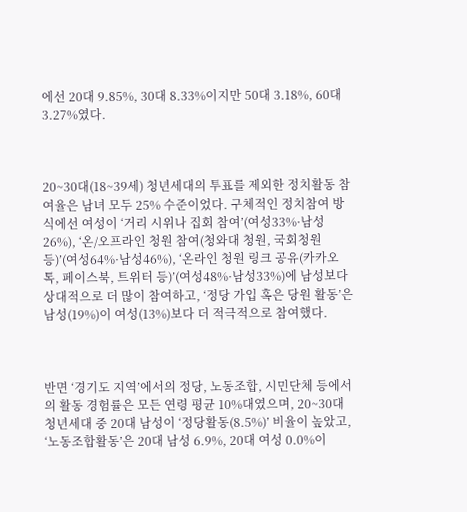에선 20대 9.85%, 30대 8.33%이지만 50대 3.18%, 60대 3.27%였다.



20~30대(18~39세) 청년세대의 투표를 제외한 정치활동 참여율은 남녀 모두 25% 수준이었다. 구체적인 정치참여 방식에선 여성이 ‘거리 시위나 집회 참여’(여성33%·남성26%), ‘온/오프라인 청원 참여(청와대 청원, 국회청원 등)’(여성64%·남성46%), ‘온라인 청원 링크 공유(카카오톡, 페이스북, 트위터 등)’(여성48%·남성33%)에 남성보다 상대적으로 더 많이 참여하고, ‘정당 가입 혹은 당원 활동’은 남성(19%)이 여성(13%)보다 더 적극적으로 참여했다.



반면 ‘경기도 지역’에서의 정당, 노동조합, 시민단체 등에서의 활동 경험률은 모든 연령 평균 10%대였으며, 20~30대 청년세대 중 20대 남성이 ‘정당활동(8.5%)’ 비율이 높았고, ‘노동조합활동’은 20대 남성 6.9%, 20대 여성 0.0%이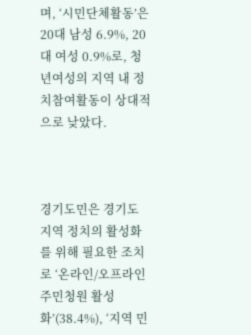며, ‘시민단체활동’은 20대 남성 6.9%, 20대 여성 0.9%로, 청년여성의 지역 내 정치참여활동이 상대적으로 낮았다.



경기도민은 경기도 지역 정치의 활성화를 위해 필요한 조치로 ‘온라인/오프라인 주민청원 활성화’(38.4%), ‘지역 민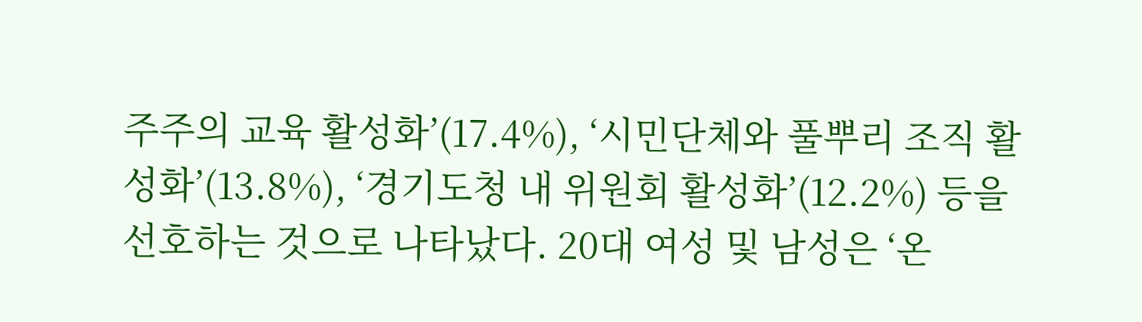주주의 교육 활성화’(17.4%), ‘시민단체와 풀뿌리 조직 활성화’(13.8%), ‘경기도청 내 위원회 활성화’(12.2%) 등을 선호하는 것으로 나타났다. 20대 여성 및 남성은 ‘온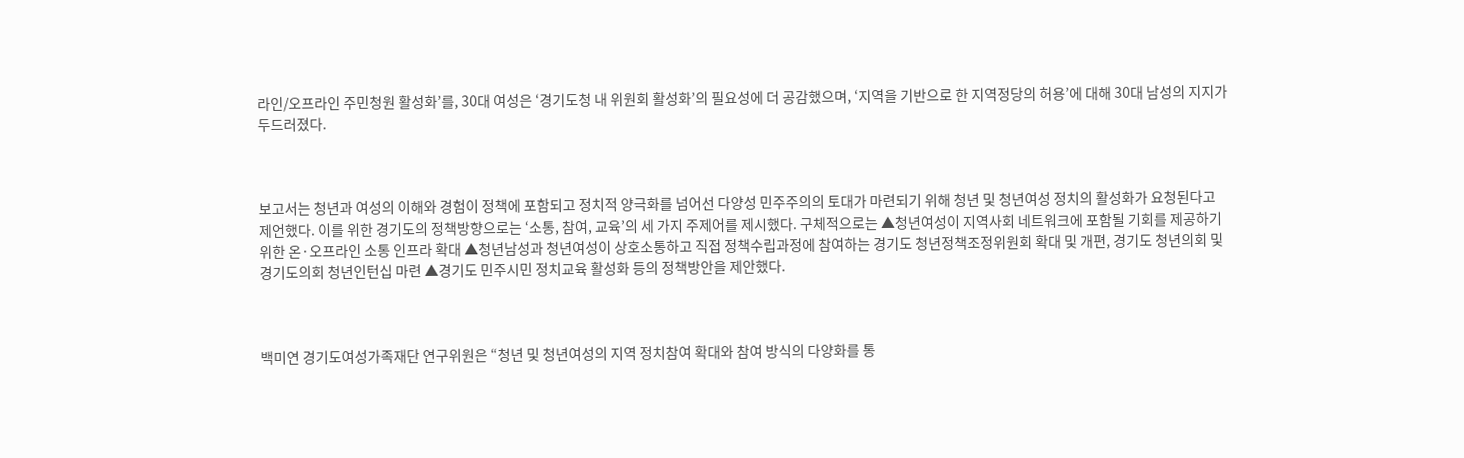라인/오프라인 주민청원 활성화’를, 30대 여성은 ‘경기도청 내 위원회 활성화’의 필요성에 더 공감했으며, ‘지역을 기반으로 한 지역정당의 허용’에 대해 30대 남성의 지지가 두드러졌다.



보고서는 청년과 여성의 이해와 경험이 정책에 포함되고 정치적 양극화를 넘어선 다양성 민주주의의 토대가 마련되기 위해 청년 및 청년여성 정치의 활성화가 요청된다고 제언했다. 이를 위한 경기도의 정책방향으로는 ‘소통, 참여, 교육’의 세 가지 주제어를 제시했다. 구체적으로는 ▲청년여성이 지역사회 네트워크에 포함될 기회를 제공하기 위한 온·오프라인 소통 인프라 확대 ▲청년남성과 청년여성이 상호소통하고 직접 정책수립과정에 참여하는 경기도 청년정책조정위원회 확대 및 개편, 경기도 청년의회 및 경기도의회 청년인턴십 마련 ▲경기도 민주시민 정치교육 활성화 등의 정책방안을 제안했다.



백미연 경기도여성가족재단 연구위원은 “청년 및 청년여성의 지역 정치참여 확대와 참여 방식의 다양화를 통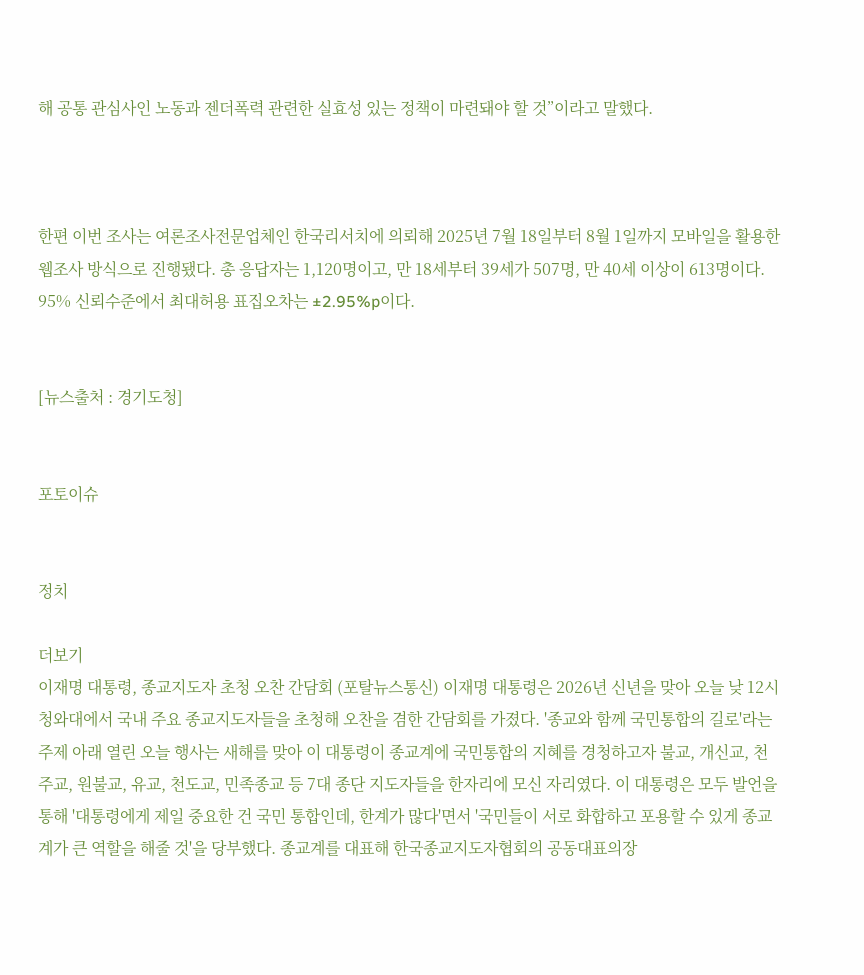해 공통 관심사인 노동과 젠더폭력 관련한 실효성 있는 정책이 마련돼야 할 것”이라고 말했다.



한편 이번 조사는 여론조사전문업체인 한국리서치에 의뢰해 2025년 7월 18일부터 8월 1일까지 모바일을 활용한 웹조사 방식으로 진행됐다. 총 응답자는 1,120명이고, 만 18세부터 39세가 507명, 만 40세 이상이 613명이다. 95% 신뢰수준에서 최대허용 표집오차는 ±2.95%p이다.


[뉴스출처 : 경기도청]


포토이슈


정치

더보기
이재명 대통령, 종교지도자 초청 오찬 간담회 (포탈뉴스통신) 이재명 대통령은 2026년 신년을 맞아 오늘 낮 12시 청와대에서 국내 주요 종교지도자들을 초청해 오찬을 겸한 간담회를 가졌다. '종교와 함께 국민통합의 길로'라는 주제 아래 열린 오늘 행사는 새해를 맞아 이 대통령이 종교계에 국민통합의 지혜를 경청하고자 불교, 개신교, 천주교, 원불교, 유교, 천도교, 민족종교 등 7대 종단 지도자들을 한자리에 모신 자리였다. 이 대통령은 모두 발언을 통해 '대통령에게 제일 중요한 건 국민 통합인데, 한계가 많다'면서 '국민들이 서로 화합하고 포용할 수 있게 종교계가 큰 역할을 해줄 것'을 당부했다. 종교계를 대표해 한국종교지도자협회의 공동대표의장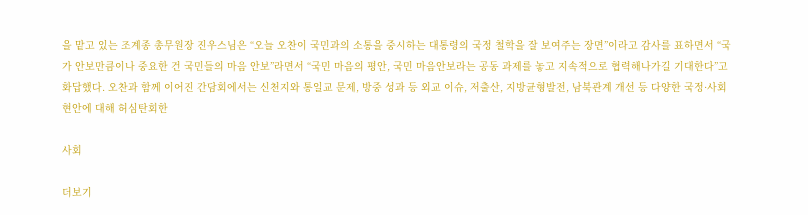을 맡고 있는 조계종 총무원장 진우스님은 “오늘 오찬이 국민과의 소통을 중시하는 대통령의 국정 철학을 잘 보여주는 장면”이라고 감사를 표하면서 “국가 안보만큼이나 중요한 건 국민들의 마음 안보”라면서 “국민 마음의 평안, 국민 마음안보라는 공동 과제를 놓고 지속적으로 협력해나가길 기대한다”고 화답했다. 오찬과 함께 이어진 간담회에서는 신천지와 통일교 문제, 방중 성과 등 외교 이슈, 저출산, 지방균형발전, 남북관계 개선 등 다양한 국정·사회 현안에 대해 허심탄회한

사회

더보기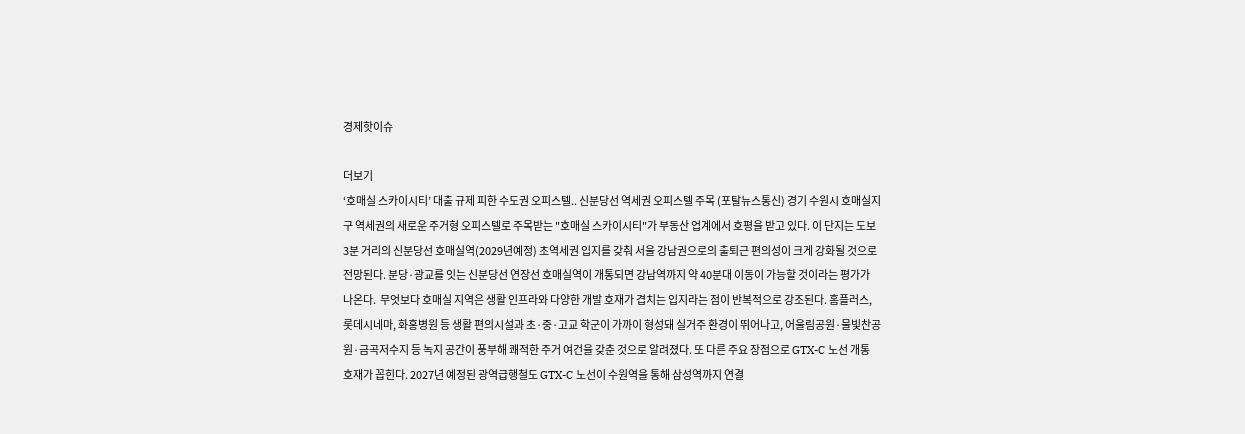경제핫이슈

더보기
‘호매실 스카이시티’ 대출 규제 피한 수도권 오피스텔.. 신분당선 역세권 오피스텔 주목 (포탈뉴스통신) 경기 수원시 호매실지구 역세권의 새로운 주거형 오피스텔로 주목받는 "호매실 스카이시티"가 부동산 업계에서 호평을 받고 있다. 이 단지는 도보 3분 거리의 신분당선 호매실역(2029년예정) 초역세권 입지를 갖춰 서울 강남권으로의 출퇴근 편의성이 크게 강화될 것으로 전망된다. 분당·광교를 잇는 신분당선 연장선 호매실역이 개통되면 강남역까지 약 40분대 이동이 가능할 것이라는 평가가 나온다.  무엇보다 호매실 지역은 생활 인프라와 다양한 개발 호재가 겹치는 입지라는 점이 반복적으로 강조된다. 홈플러스, 롯데시네마, 화홍병원 등 생활 편의시설과 초·중·고교 학군이 가까이 형성돼 실거주 환경이 뛰어나고, 어울림공원·물빛찬공원·금곡저수지 등 녹지 공간이 풍부해 쾌적한 주거 여건을 갖춘 것으로 알려졌다. 또 다른 주요 장점으로 GTX-C 노선 개통 호재가 꼽힌다. 2027년 예정된 광역급행철도 GTX-C 노선이 수원역을 통해 삼성역까지 연결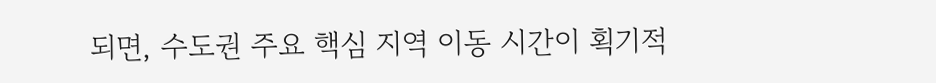되면, 수도권 주요 핵심 지역 이동 시간이 획기적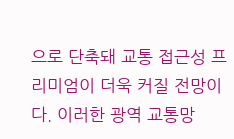으로 단축돼 교통 접근성 프리미엄이 더욱 커질 전망이다. 이러한 광역 교통망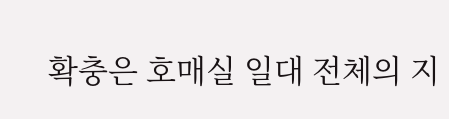확충은 호매실 일대 전체의 지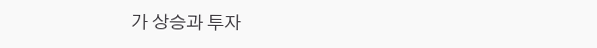가 상승과 투자